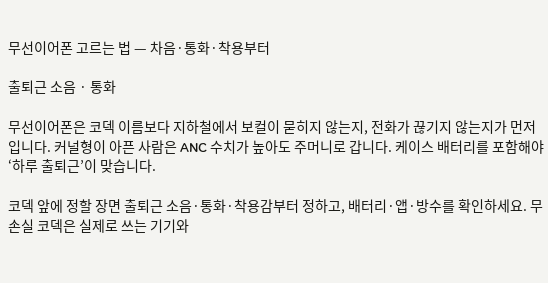무선이어폰 고르는 법 — 차음·통화·착용부터

출퇴근 소음 · 통화

무선이어폰은 코덱 이름보다 지하철에서 보컬이 묻히지 않는지, 전화가 끊기지 않는지가 먼저입니다. 커널형이 아픈 사람은 ANC 수치가 높아도 주머니로 갑니다. 케이스 배터리를 포함해야 ‘하루 출퇴근’이 맞습니다.

코덱 앞에 정할 장면 출퇴근 소음·통화·착용감부터 정하고, 배터리·앱·방수를 확인하세요. 무손실 코덱은 실제로 쓰는 기기와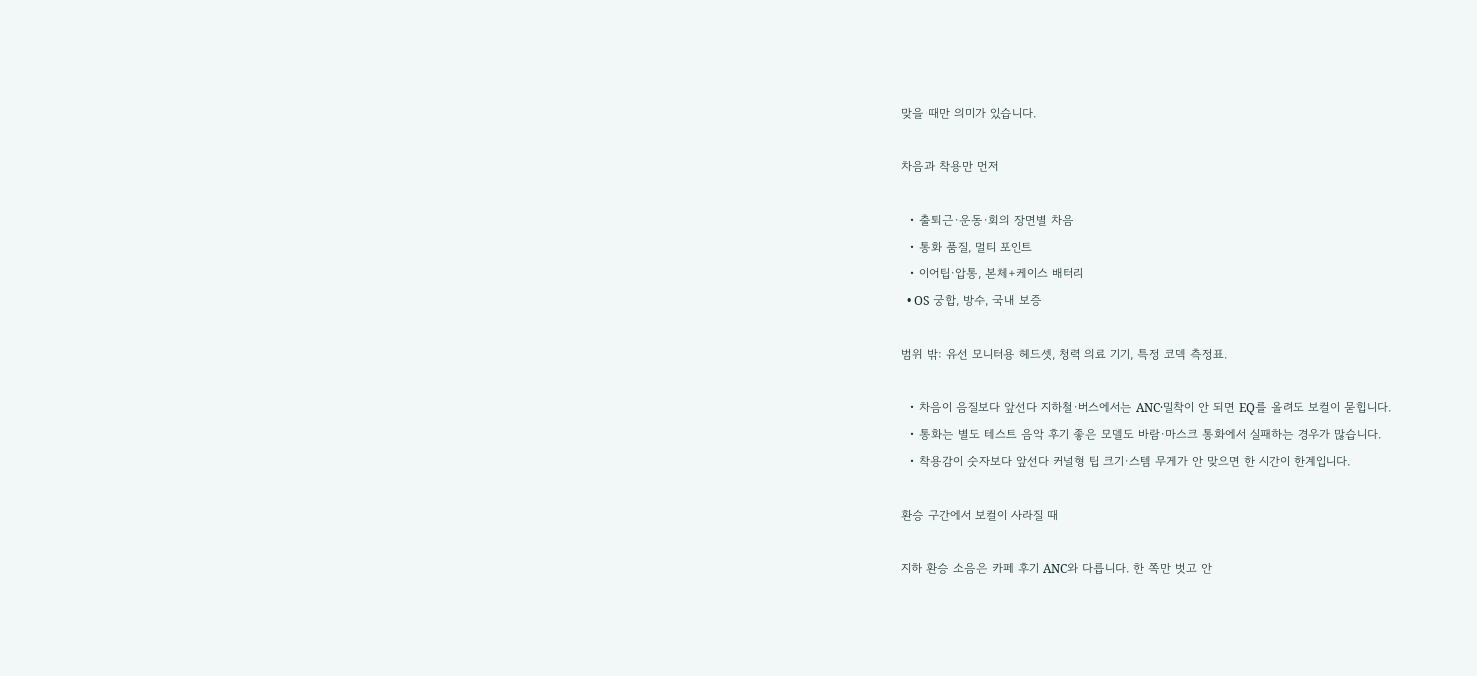맞을 때만 의미가 있습니다.

차음과 착용만 먼저

  • 출퇴근·운동·회의 장면별 차음
  • 통화 품질, 멀티 포인트
  • 이어팁·압통, 본체+케이스 배터리
  • OS 궁합, 방수, 국내 보증

범위 밖: 유선 모니터용 헤드셋, 청력 의료 기기, 특정 코덱 측정표.

  • 차음이 음질보다 앞선다 지하철·버스에서는 ANC·밀착이 안 되면 EQ를 올려도 보컬이 묻힙니다.
  • 통화는 별도 테스트 음악 후기 좋은 모델도 바람·마스크 통화에서 실패하는 경우가 많습니다.
  • 착용감이 숫자보다 앞선다 커널형 팁 크기·스템 무게가 안 맞으면 한 시간이 한계입니다.

환승 구간에서 보컬이 사라질 때

지하 환승 소음은 카페 후기 ANC와 다릅니다. 한 쪽만 벗고 안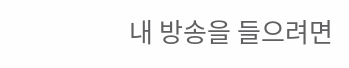내 방송을 들으려면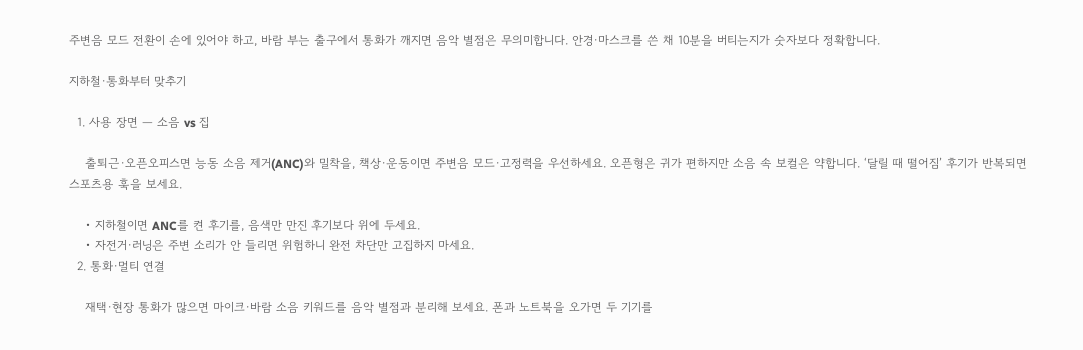주변음 모드 전환이 손에 있어야 하고, 바람 부는 출구에서 통화가 깨지면 음악 별점은 무의미합니다. 안경·마스크를 쓴 채 10분을 버티는지가 숫자보다 정확합니다.

지하철·통화부터 맞추기

  1. 사용 장면 — 소음 vs 집

    출퇴근·오픈오피스면 능동 소음 제거(ANC)와 밀착을, 책상·운동이면 주변음 모드·고정력을 우선하세요. 오픈형은 귀가 편하지만 소음 속 보컬은 약합니다. ‘달릴 때 떨어짐’ 후기가 반복되면 스포츠용 훅을 보세요.

    • 지하철이면 ANC를 켠 후기를, 음색만 만진 후기보다 위에 두세요.
    • 자전거·러닝은 주변 소리가 안 들리면 위험하니 완전 차단만 고집하지 마세요.
  2. 통화·멀티 연결

    재택·현장 통화가 많으면 마이크·바람 소음 키워드를 음악 별점과 분리해 보세요. 폰과 노트북을 오가면 두 기기를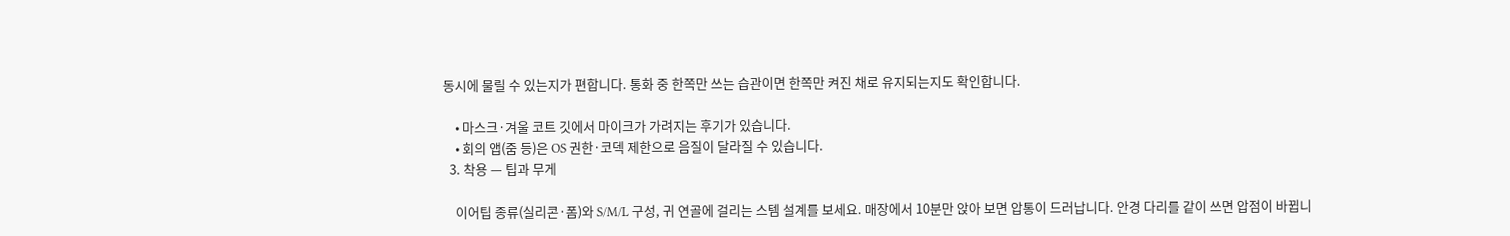동시에 물릴 수 있는지가 편합니다. 통화 중 한쪽만 쓰는 습관이면 한쪽만 켜진 채로 유지되는지도 확인합니다.

    • 마스크·겨울 코트 깃에서 마이크가 가려지는 후기가 있습니다.
    • 회의 앱(줌 등)은 OS 권한·코덱 제한으로 음질이 달라질 수 있습니다.
  3. 착용 — 팁과 무게

    이어팁 종류(실리콘·폼)와 S/M/L 구성, 귀 연골에 걸리는 스템 설계를 보세요. 매장에서 10분만 앉아 보면 압통이 드러납니다. 안경 다리를 같이 쓰면 압점이 바뀝니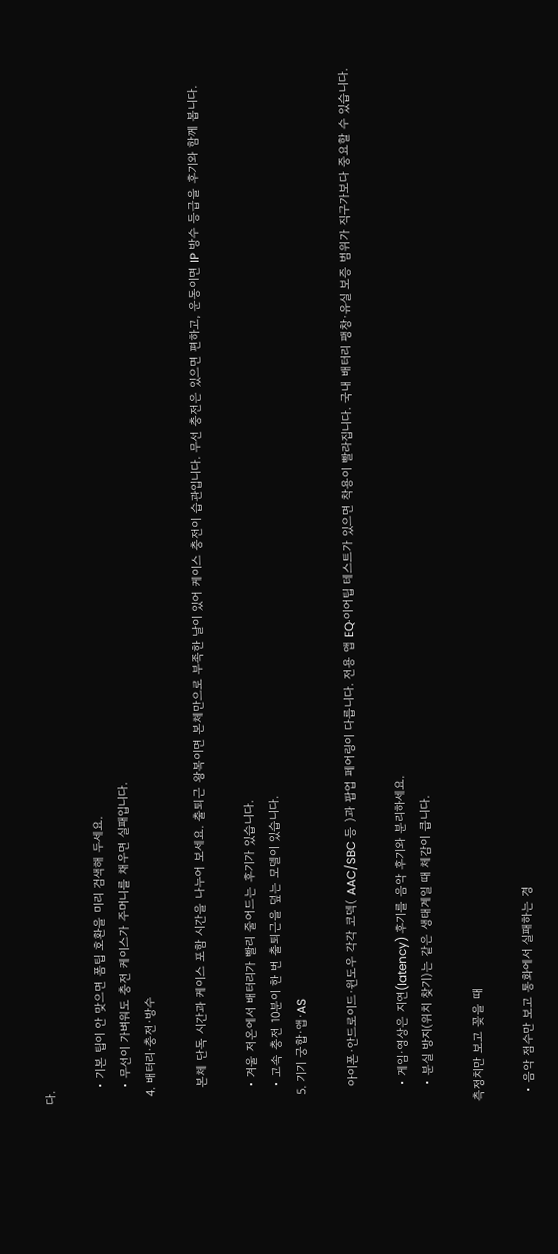다.

    • 기본 팁이 안 맞으면 폼팁 호환을 미리 검색해 두세요.
    • 무선이 가벼워도 충전 케이스가 주머니를 채우면 실패입니다.
  4. 배터리·충전·방수

    본체 단독 시간과 케이스 포함 시간을 나누어 보세요. 출퇴근 왕복이면 본체만으로 부족한 날이 있어 케이스 충전이 습관입니다. 무선 충전은 있으면 편하고, 운동이면 IP 방수 등급을 후기와 함께 봅니다.

    • 겨울 저온에서 배터리가 빨리 줄어드는 후기가 있습니다.
    • 고속 충전 10분이 한 번 출퇴근을 덮는 모델이 있습니다.
  5. 기기 궁합·앱·AS

    아이폰·안드로이드·윈도우 각각 코덱( AAC/SBC 등 )과 팝업 페어링이 다릅니다. 전용 앱 EQ·이어팁 테스트가 있으면 착용이 빨라집니다. 국내 배터리 팽창·유실 보증 범위가 직구가보다 중요할 수 있습니다.

    • 게임·영상은 지연(latency) 후기를 음악 후기와 분리하세요.
    • 분실 방지(위치 찾기)는 같은 생태계일 때 체감이 큽니다.

측정치만 보고 꽂을 때

  • 음악 점수만 보고 통화에서 실패하는 경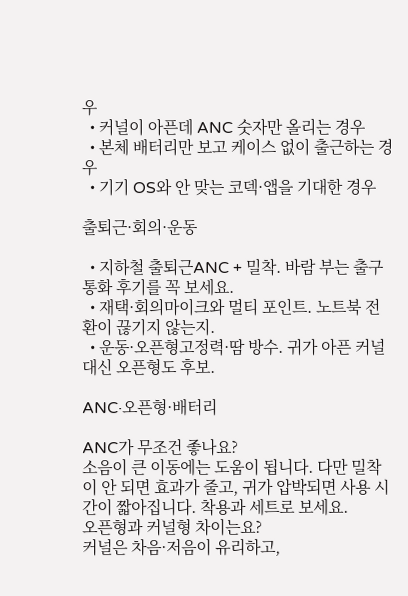우
  • 커널이 아픈데 ANC 숫자만 올리는 경우
  • 본체 배터리만 보고 케이스 없이 출근하는 경우
  • 기기 OS와 안 맞는 코덱·앱을 기대한 경우

출퇴근·회의·운동

  • 지하철 출퇴근ANC + 밀착. 바람 부는 출구 통화 후기를 꼭 보세요.
  • 재택·회의마이크와 멀티 포인트. 노트북 전환이 끊기지 않는지.
  • 운동·오픈형고정력·땀 방수. 귀가 아픈 커널 대신 오픈형도 후보.

ANC·오픈형·배터리

ANC가 무조건 좋나요?
소음이 큰 이동에는 도움이 됩니다. 다만 밀착이 안 되면 효과가 줄고, 귀가 압박되면 사용 시간이 짧아집니다. 착용과 세트로 보세요.
오픈형과 커널형 차이는요?
커널은 차음·저음이 유리하고,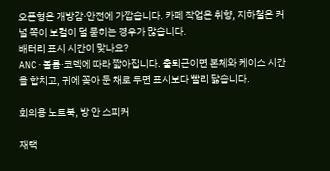오픈형은 개방감·안전에 가깝습니다. 카페 작업은 취향, 지하철은 커널 쪽이 보컬이 덜 묻히는 경우가 많습니다.
배터리 표시 시간이 맞나요?
ANC·볼륨·코덱에 따라 짧아집니다. 출퇴근이면 본체와 케이스 시간을 합치고, 귀에 꽂아 둔 채로 두면 표시보다 빨리 닳습니다.

회의용 노트북, 방 안 스피커

재택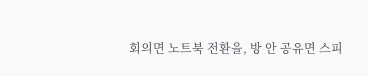회의면 노트북 전환을, 방 안 공유면 스피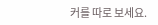커를 따로 보세요.